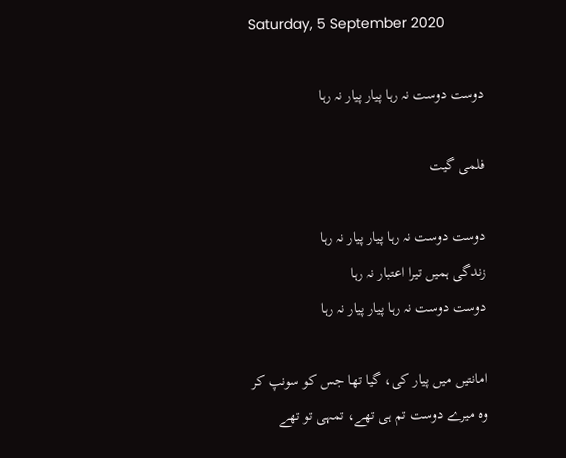Saturday, 5 September 2020

دوست دوست نہ رہا پیار پیار نہ رہا

فلمی گیت

دوست دوست نہ رہا پیار پیار نہ رہا
زندگی ہمیں تیرا اعتبار نہ رہا
دوست دوست نہ رہا پیار پیار نہ رہا

امانتیں میں پیار کی، گیا تھا جس کو سونپ کر
وہ میرے دوست تم ہی تھے، تمہی تو تھے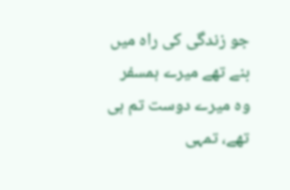جو زندگی کی راہ میں بنے تھے میرے ہمسفر
وہ میرے دوست تم ہی تھے، تمہی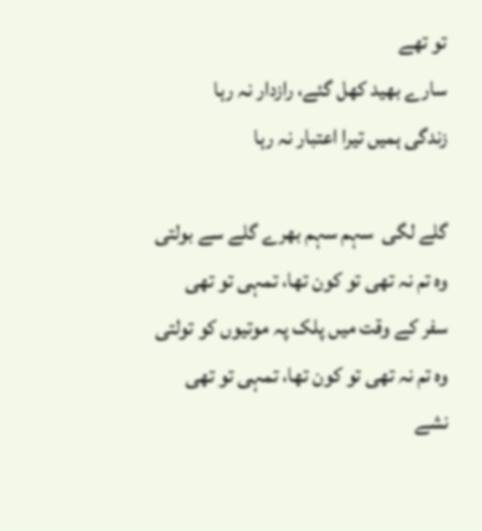تو تھے
سارے بھید کھل گئے، رازدار نہ رہا
زندگی ہمیں تیرا اعتبار نہ رہا

گلے لگی  سہم سہم بھرے گلے سے بولتی
وہ تم نہ تھی تو کون تھا، تمہی تو تھی
سفر کے وقت میں پلک پہ موتیوں کو تولتی
وہ تم نہ تھی تو کون تھا، تمہی تو تھی
نشے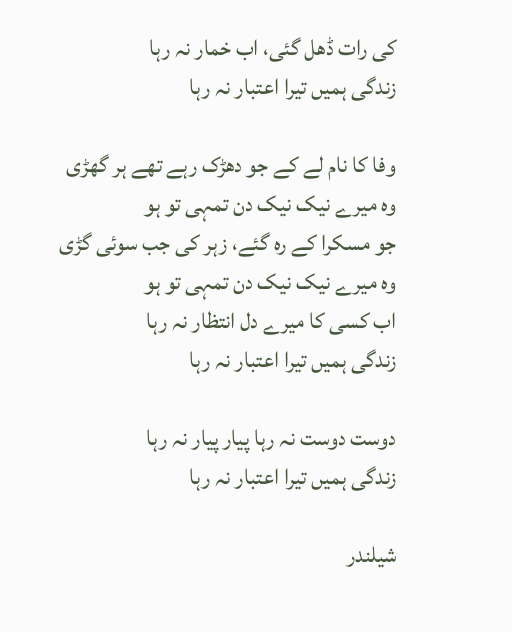کی رات ڈھل گئی، اب خمار نہ رہا
زندگی ہمیں تیرا اعتبار نہ رہا

وفا کا نام لے کے جو دھڑک رہے تھے ہر گھڑی
وہ میرے نیک نیک دن تمہی تو ہو
جو مسکرا کے رہ گئے، زہر کی جب سوئی گڑی
وہ میرے نیک نیک دن تمہی تو ہو
اب کسی کا میرے دل انتظار نہ رہا
زندگی ہمیں تیرا اعتبار نہ رہا

دوست دوست نہ رہا پیار پیار نہ رہا
زندگی ہمیں تیرا اعتبار نہ رہا

شیلندر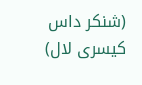(شنکر داس کیسری لال)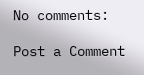No comments:

Post a Comment